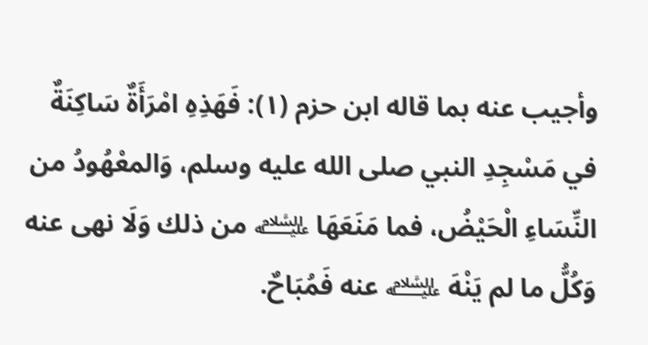وأجيب عنه بما قاله ابن حزم (١): فَهَذِهِ امْرَأَةٌ سَاكِنَةٌ في مَسْجِدِ النبي صلى الله عليه وسلم، وَالمعْهُودُ من النِّسَاءِ الْحَيْضُ، فما مَنَعَهَا ﵇ من ذلك وَلَا نهى عنه وَكُلُّ ما لم يَنْهَ ﵇ عنه فَمُبَاحٌ.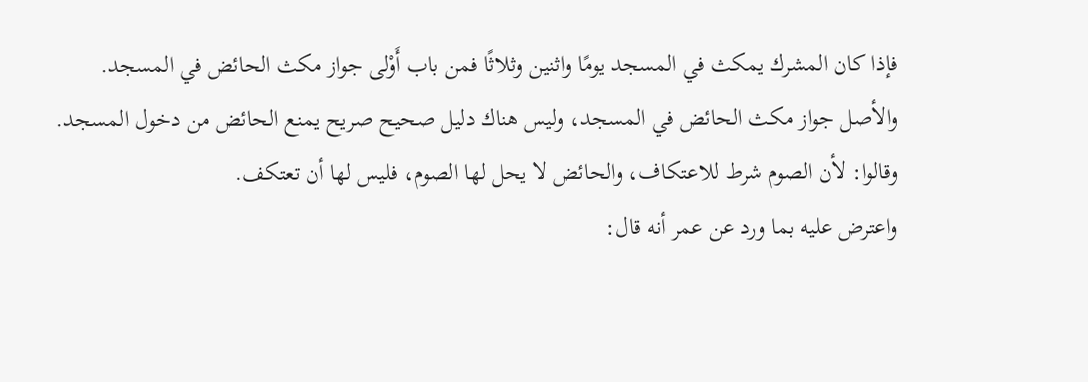فإذا كان المشرك يمكث في المسجد يومًا واثنين وثلاثًا فمن باب أَوْلى جواز مكث الحائض في المسجد.
والأصل جواز مكث الحائض في المسجد، وليس هناك دليل صحيح صريح يمنع الحائض من دخول المسجد.
وقالوا: لأن الصوم شرط للاعتكاف، والحائض لا يحل لها الصوم، فليس لها أن تعتكف.
واعترض عليه بما ورد عن عمر أنه قال: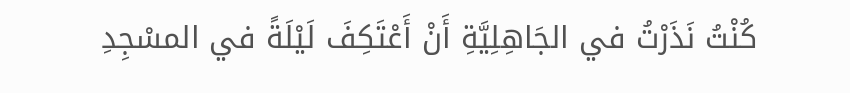كُنْتُ نَذَرْتُ في الجَاهِلِيَّةِ أَنْ أَعْتَكِفَ لَيْلَةً في المسْجِدِ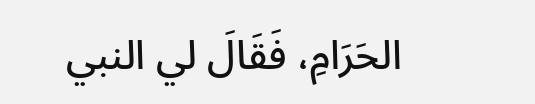الحَرَامِ، فَقَالَ لي النبي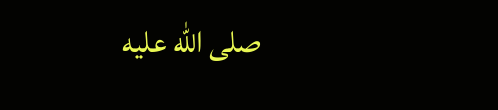صلى الله عليه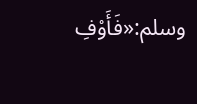وسلم:«فَأَوْفِ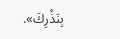بِنَذْرِكَ».